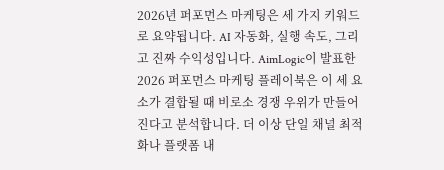2026년 퍼포먼스 마케팅은 세 가지 키워드로 요약됩니다. AI 자동화, 실행 속도, 그리고 진짜 수익성입니다. AimLogic이 발표한 2026 퍼포먼스 마케팅 플레이북은 이 세 요소가 결합될 때 비로소 경쟁 우위가 만들어진다고 분석합니다. 더 이상 단일 채널 최적화나 플랫폼 내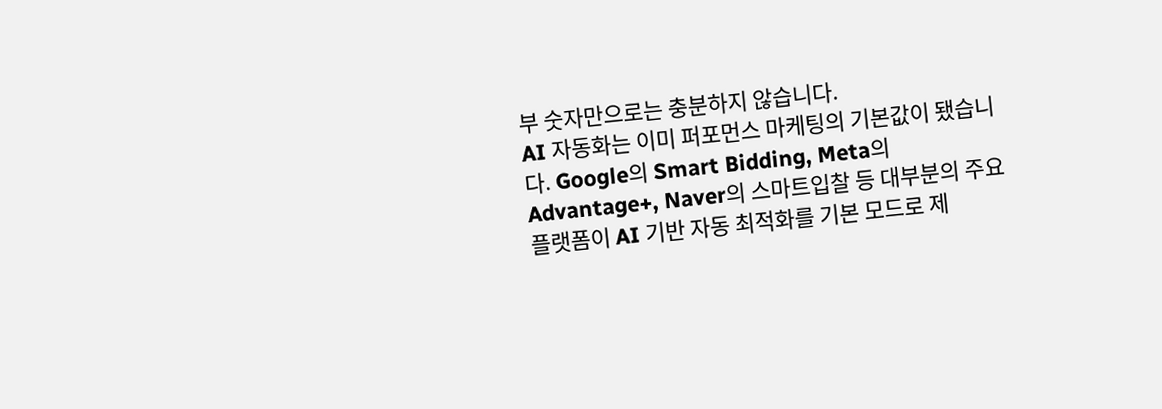부 숫자만으로는 충분하지 않습니다.
AI 자동화는 이미 퍼포먼스 마케팅의 기본값이 됐습니다. Google의 Smart Bidding, Meta의 Advantage+, Naver의 스마트입찰 등 대부분의 주요 플랫폼이 AI 기반 자동 최적화를 기본 모드로 제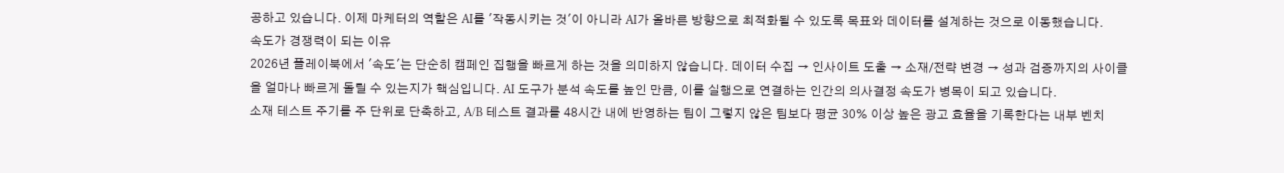공하고 있습니다. 이제 마케터의 역할은 AI를 '작동시키는 것'이 아니라 AI가 올바른 방향으로 최적화될 수 있도록 목표와 데이터를 설계하는 것으로 이동했습니다.
속도가 경쟁력이 되는 이유
2026년 플레이북에서 '속도'는 단순히 캠페인 집행을 빠르게 하는 것을 의미하지 않습니다. 데이터 수집 → 인사이트 도출 → 소재/전략 변경 → 성과 검증까지의 사이클을 얼마나 빠르게 돌릴 수 있는지가 핵심입니다. AI 도구가 분석 속도를 높인 만큼, 이를 실행으로 연결하는 인간의 의사결정 속도가 병목이 되고 있습니다.
소재 테스트 주기를 주 단위로 단축하고, A/B 테스트 결과를 48시간 내에 반영하는 팀이 그렇지 않은 팀보다 평균 30% 이상 높은 광고 효율을 기록한다는 내부 벤치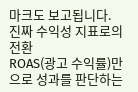마크도 보고됩니다.
진짜 수익성 지표로의 전환
ROAS(광고 수익률)만으로 성과를 판단하는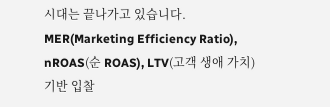시대는 끝나가고 있습니다. MER(Marketing Efficiency Ratio), nROAS(순 ROAS), LTV(고객 생애 가치) 기반 입찰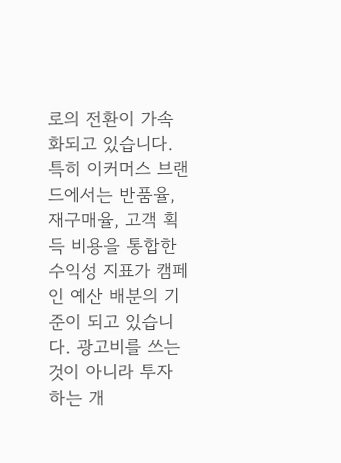로의 전환이 가속화되고 있습니다. 특히 이커머스 브랜드에서는 반품율, 재구매율, 고객 획득 비용을 통합한 수익성 지표가 캠페인 예산 배분의 기준이 되고 있습니다. 광고비를 쓰는 것이 아니라 투자하는 개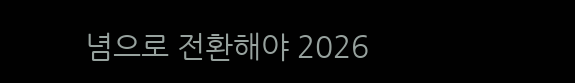념으로 전환해야 2026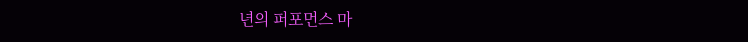년의 퍼포먼스 마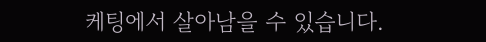케팅에서 살아남을 수 있습니다.